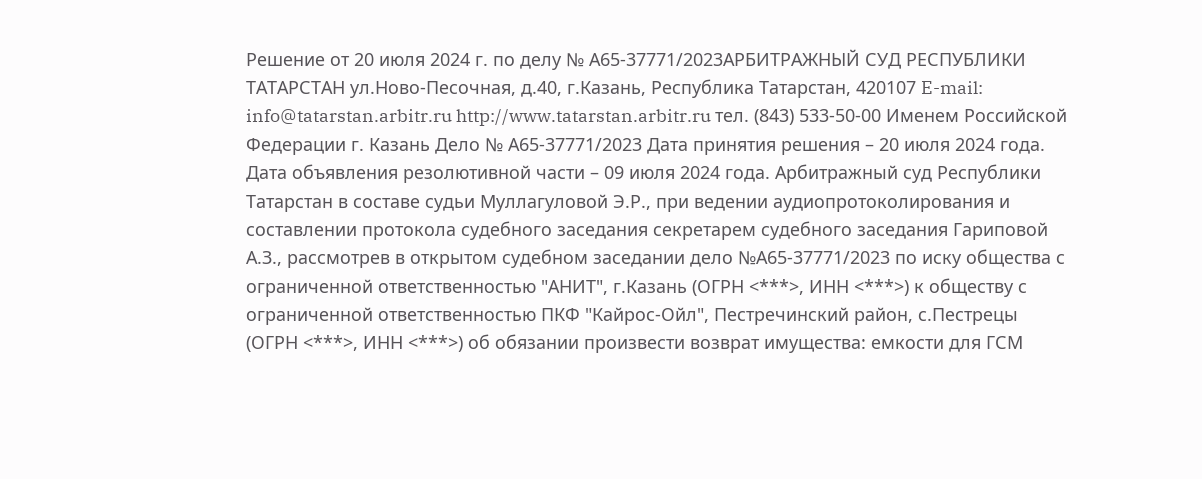Решение от 20 июля 2024 г. по делу № А65-37771/2023АРБИТРАЖНЫЙ СУД РЕСПУБЛИКИ ТАТАРСТАН ул.Ново-Песочная, д.40, г.Казань, Республика Татарстан, 420107 E-mail: info@tatarstan.arbitr.ru http://www.tatarstan.arbitr.ru тел. (843) 533-50-00 Именем Российской Федерации г. Казань Дело № А65-37771/2023 Дата принятия решения – 20 июля 2024 года. Дата объявления резолютивной части – 09 июля 2024 года. Арбитражный суд Республики Татарстан в составе судьи Муллагуловой Э.Р., при ведении аудиопротоколирования и составлении протокола судебного заседания секретарем судебного заседания Гариповой А.З., рассмотрев в открытом судебном заседании дело №А65-37771/2023 по иску общества с ограниченной ответственностью "АНИТ", г.Казань (ОГРН <***>, ИНН <***>) к обществу с ограниченной ответственностью ПКФ "Кайрос-Ойл", Пестречинский район, с.Пестрецы (ОГРН <***>, ИНН <***>) об обязании произвести возврат имущества: емкости для ГСМ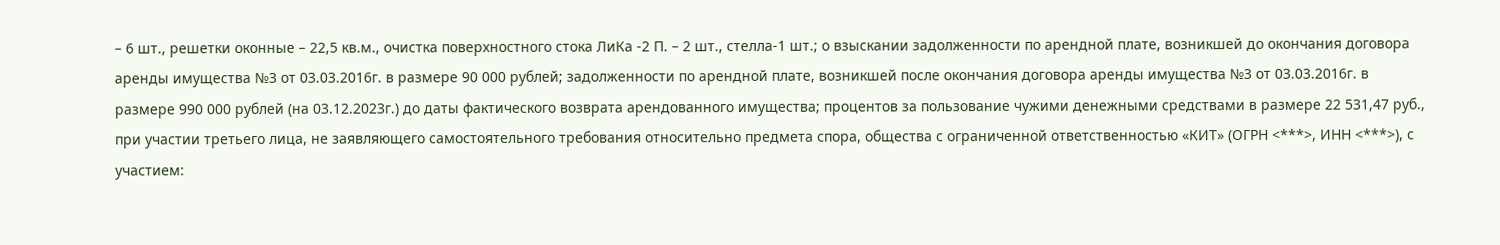– 6 шт., решетки оконные – 22,5 кв.м., очистка поверхностного стока ЛиКа -2 П. – 2 шт., стелла-1 шт.; о взыскании задолженности по арендной плате, возникшей до окончания договора аренды имущества №3 от 03.03.2016г. в размере 90 000 рублей; задолженности по арендной плате, возникшей после окончания договора аренды имущества №3 от 03.03.2016г. в размере 990 000 рублей (на 03.12.2023г.) до даты фактического возврата арендованного имущества; процентов за пользование чужими денежными средствами в размере 22 531,47 руб., при участии третьего лица, не заявляющего самостоятельного требования относительно предмета спора, общества с ограниченной ответственностью «КИТ» (ОГРН <***>, ИНН <***>), с участием: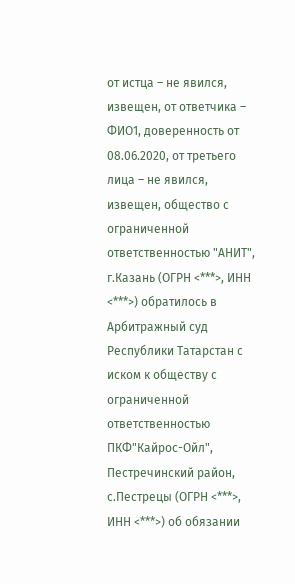от истца – не явился, извещен, от ответчика – ФИО1, доверенность от 08.06.2020, от третьего лица – не явился, извещен, общество с ограниченной ответственностью "АНИТ", г.Казань (ОГРН <***>, ИНН <***>) обратилось в Арбитражный суд Республики Татарстан с иском к обществу с ограниченной ответственностью ПКФ"Кайрос-Ойл", Пестречинский район, с.Пестрецы (ОГРН <***>, ИНН <***>) об обязании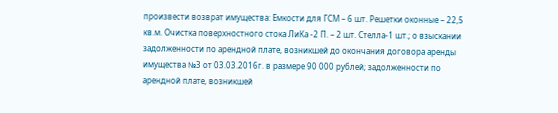произвести возврат имущества: Емкости для ГСМ – 6 шт. Решетки оконные – 22,5 кв.м. Очистка поверхностного стока ЛиКа -2 П. – 2 шт. Стелла-1 шт.; о взыскании задолженности по арендной плате, возникшей до окончания договора аренды имущества №3 от 03.03.2016г. в размере 90 000 рублей; задолженности по арендной плате, возникшей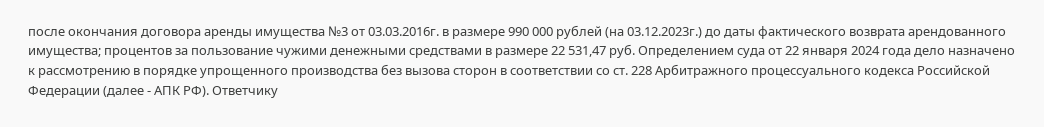после окончания договора аренды имущества №3 от 03.03.2016г. в размере 990 000 рублей (на 03.12.2023г.) до даты фактического возврата арендованного имущества; процентов за пользование чужими денежными средствами в размере 22 531,47 руб. Определением суда от 22 января 2024 года дело назначено к рассмотрению в порядке упрощенного производства без вызова сторон в соответствии со ст. 228 Арбитражного процессуального кодекса Российской Федерации (далее - АПК РФ). Ответчику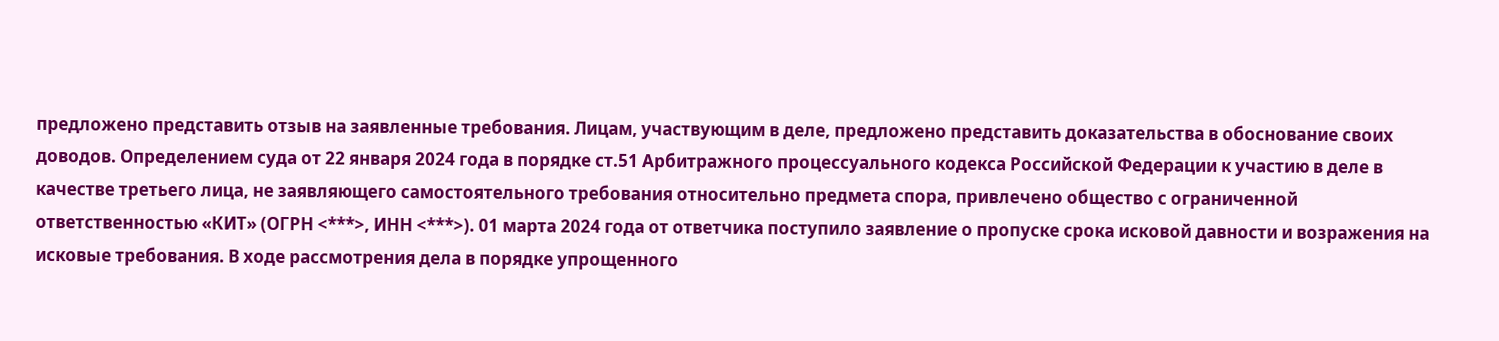предложено представить отзыв на заявленные требования. Лицам, участвующим в деле, предложено представить доказательства в обоснование своих доводов. Определением суда от 22 января 2024 года в порядке ст.51 Арбитражного процессуального кодекса Российской Федерации к участию в деле в качестве третьего лица, не заявляющего самостоятельного требования относительно предмета спора, привлечено общество с ограниченной ответственностью «КИТ» (ОГРН <***>, ИНН <***>). 01 марта 2024 года от ответчика поступило заявление о пропуске срока исковой давности и возражения на исковые требования. В ходе рассмотрения дела в порядке упрощенного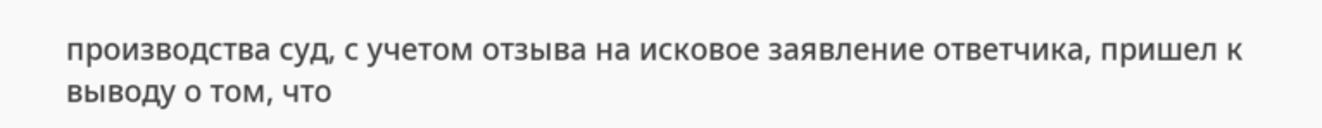производства суд, с учетом отзыва на исковое заявление ответчика, пришел к выводу о том, что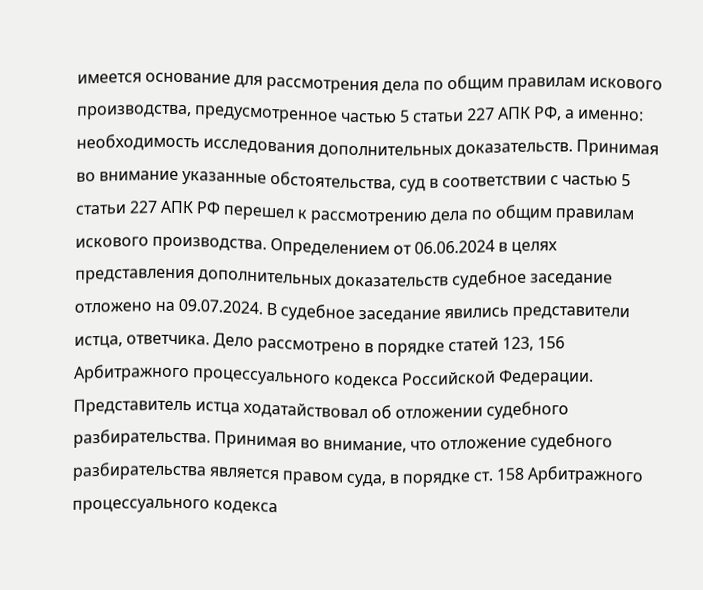имеется основание для рассмотрения дела по общим правилам искового производства, предусмотренное частью 5 статьи 227 АПК РФ, а именно: необходимость исследования дополнительных доказательств. Принимая во внимание указанные обстоятельства, суд в соответствии с частью 5 статьи 227 АПК РФ перешел к рассмотрению дела по общим правилам искового производства. Определением от 06.06.2024 в целях представления дополнительных доказательств судебное заседание отложено на 09.07.2024. В судебное заседание явились представители истца, ответчика. Дело рассмотрено в порядке статей 123, 156 Арбитражного процессуального кодекса Российской Федерации. Представитель истца ходатайствовал об отложении судебного разбирательства. Принимая во внимание, что отложение судебного разбирательства является правом суда, в порядке ст. 158 Арбитражного процессуального кодекса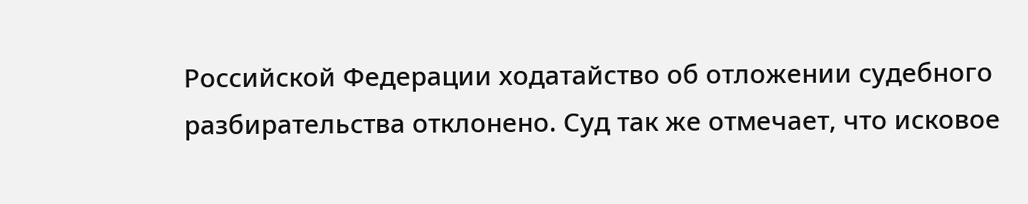Российской Федерации ходатайство об отложении судебного разбирательства отклонено. Суд так же отмечает, что исковое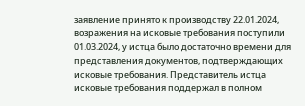заявление принято к производству 22.01.2024, возражения на исковые требования поступили 01.03.2024, у истца было достаточно времени для представления документов, подтверждающих исковые требования. Представитель истца исковые требования поддержал в полном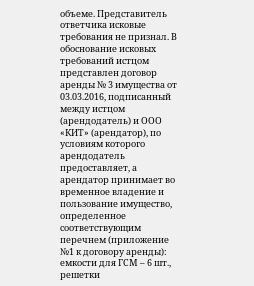объеме. Представитель ответчика исковые требования не признал. В обоснование исковых требований истцом представлен договор аренды № 3 имущества от 03.03.2016, подписанный между истцом (арендодатель) и ООО «КИТ» (арендатор), по условиям которого арендодатель предоставляет, а арендатор принимает во временное владение и пользование имущество, определенное соответствующим перечнем (приложение №1 к договору аренды): емкости для ГСМ – 6 шт., решетки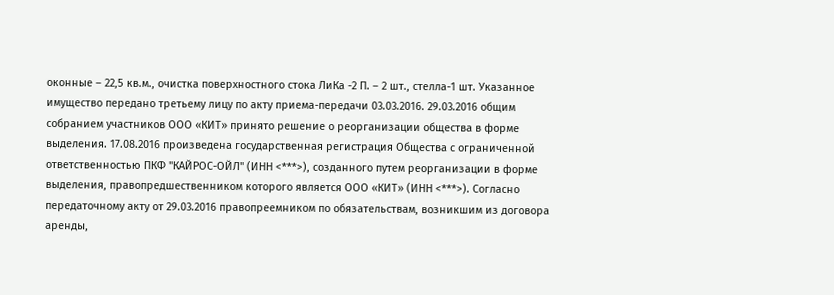оконные – 22,5 кв.м., очистка поверхностного стока ЛиКа -2 П. – 2 шт., стелла-1 шт. Указанное имущество передано третьему лицу по акту приема-передачи 03.03.2016. 29.03.2016 общим собранием участников ООО «КИТ» принято решение о реорганизации общества в форме выделения. 17.08.2016 произведена государственная регистрация Общества с ограниченной ответственностью ПКФ "КАЙРОС-ОЙЛ" (ИНН <***>), созданного путем реорганизации в форме выделения, правопредшественником которого является ООО «КИТ» (ИНН <***>). Согласно передаточному акту от 29.03.2016 правопреемником по обязательствам, возникшим из договора аренды,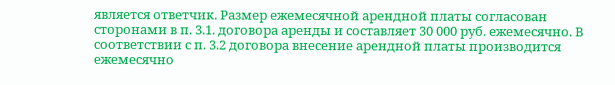является ответчик. Размер ежемесячной арендной платы согласован сторонами в п. 3.1. договора аренды и составляет 30 000 руб. ежемесячно. В соответствии с п. 3.2 договора внесение арендной платы производится ежемесячно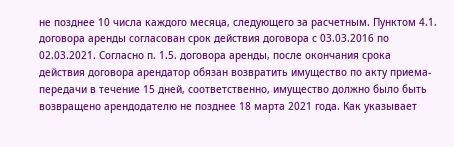не позднее 10 числа каждого месяца, следующего за расчетным. Пунктом 4.1. договора аренды согласован срок действия договора с 03.03.2016 по 02.03.2021. Согласно п. 1.5. договора аренды, после окончания срока действия договора арендатор обязан возвратить имущество по акту приема-передачи в течение 15 дней, соответственно, имущество должно было быть возвращено арендодателю не позднее 18 марта 2021 года. Как указывает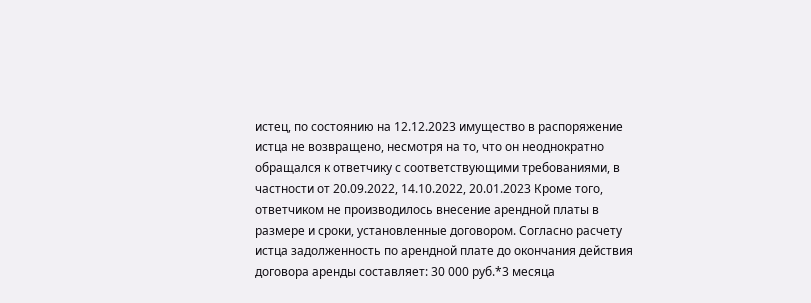истец, по состоянию на 12.12.2023 имущество в распоряжение истца не возвращено, несмотря на то, что он неоднократно обращался к ответчику с соответствующими требованиями, в частности от 20.09.2022, 14.10.2022, 20.01.2023 Кроме того, ответчиком не производилось внесение арендной платы в размере и сроки, установленные договором. Согласно расчету истца задолженность по арендной плате до окончания действия договора аренды составляет: 30 000 руб.*3 месяца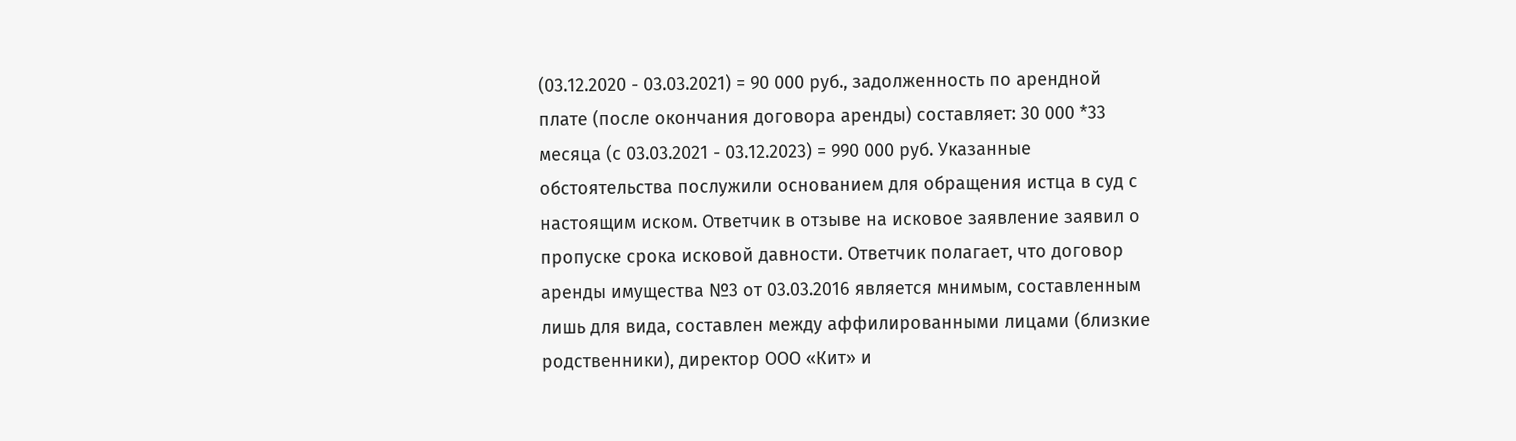(03.12.2020 - 03.03.2021) = 90 000 руб., задолженность по арендной плате (после окончания договора аренды) составляет: 30 000 *33 месяца (с 03.03.2021 - 03.12.2023) = 990 000 руб. Указанные обстоятельства послужили основанием для обращения истца в суд с настоящим иском. Ответчик в отзыве на исковое заявление заявил о пропуске срока исковой давности. Ответчик полагает, что договор аренды имущества №3 от 03.03.2016 является мнимым, составленным лишь для вида, составлен между аффилированными лицами (близкие родственники), директор ООО «Кит» и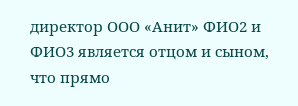директор ООО «Анит» ФИО2 и ФИО3 является отцом и сыном, что прямо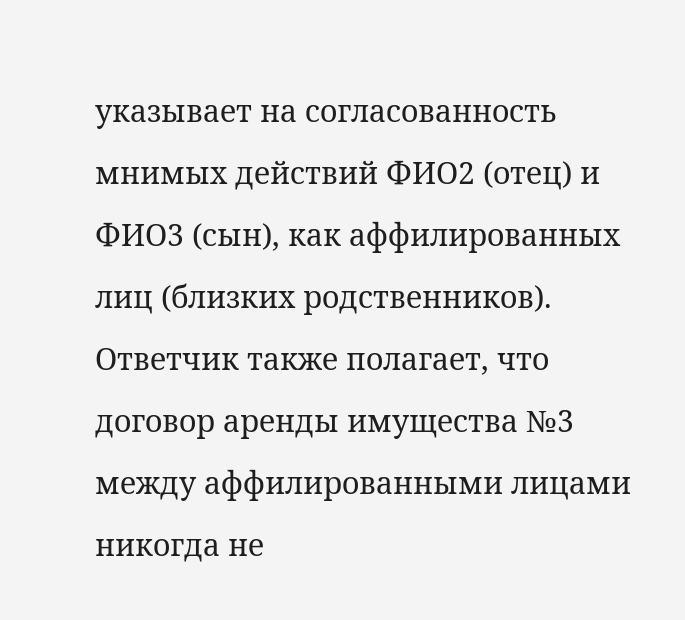указывает на согласованность мнимых действий ФИО2 (отец) и ФИО3 (сын), как аффилированных лиц (близких родственников). Ответчик также полагает, что договор аренды имущества №3 между аффилированными лицами никогда не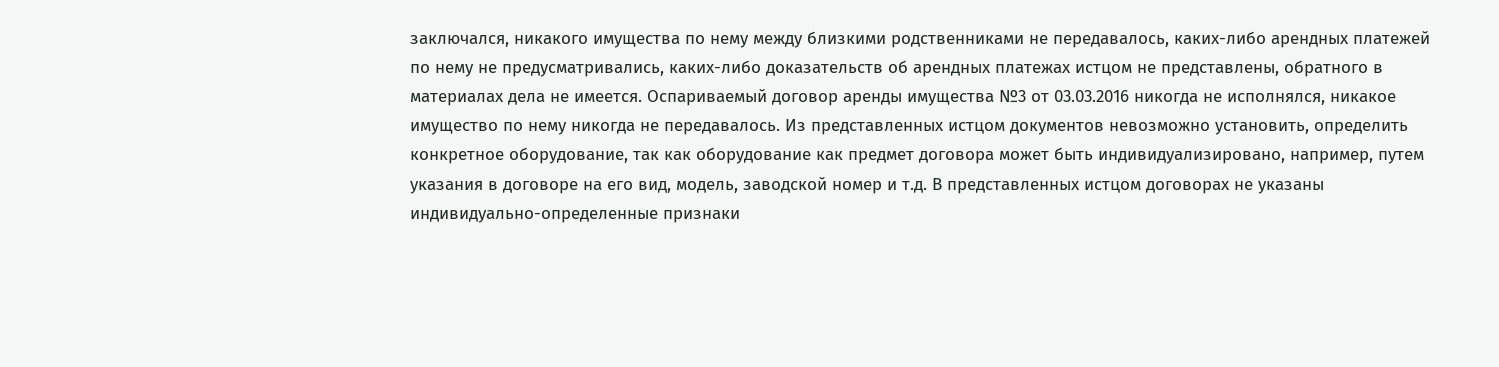заключался, никакого имущества по нему между близкими родственниками не передавалось, каких-либо арендных платежей по нему не предусматривались, каких-либо доказательств об арендных платежах истцом не представлены, обратного в материалах дела не имеется. Оспариваемый договор аренды имущества №3 от 03.03.2016 никогда не исполнялся, никакое имущество по нему никогда не передавалось. Из представленных истцом документов невозможно установить, определить конкретное оборудование, так как оборудование как предмет договора может быть индивидуализировано, например, путем указания в договоре на его вид, модель, заводской номер и т.д. В представленных истцом договорах не указаны индивидуально-определенные признаки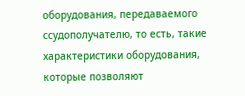оборудования, передаваемого ссудополучателю, то есть, такие характеристики оборудования, которые позволяют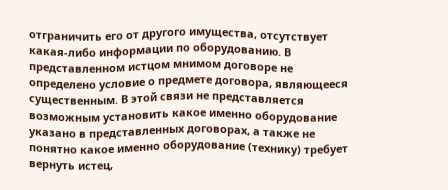отграничить его от другого имущества, отсутствует какая-либо информации по оборудованию. В представленном истцом мнимом договоре не определено условие о предмете договора, являющееся существенным. В этой связи не представляется возможным установить какое именно оборудование указано в представленных договорах, а также не понятно какое именно оборудование (технику) требует вернуть истец,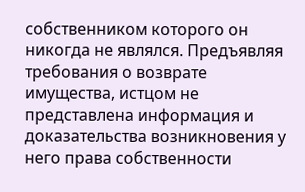собственником которого он никогда не являлся. Предъявляя требования о возврате имущества, истцом не представлена информация и доказательства возникновения у него права собственности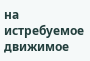на истребуемое движимое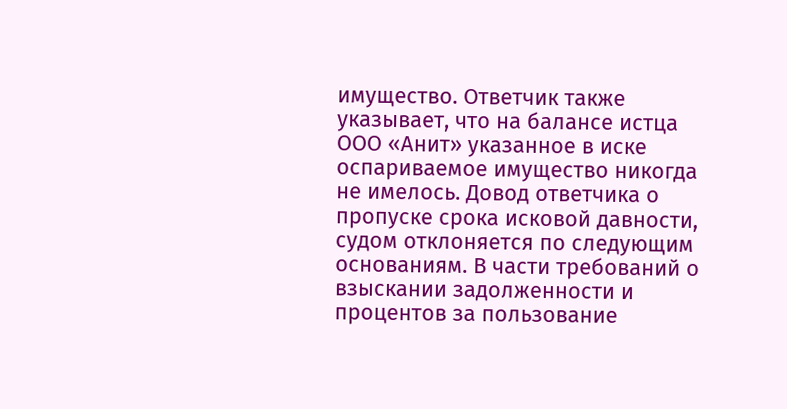имущество. Ответчик также указывает, что на балансе истца ООО «Анит» указанное в иске оспариваемое имущество никогда не имелось. Довод ответчика о пропуске срока исковой давности, судом отклоняется по следующим основаниям. В части требований о взыскании задолженности и процентов за пользование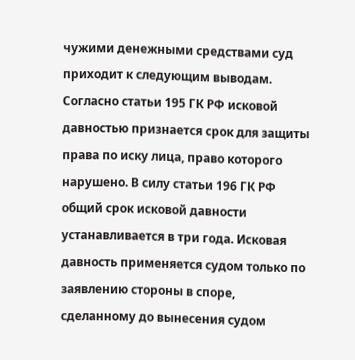чужими денежными средствами суд приходит к следующим выводам. Согласно статьи 195 ГК РФ исковой давностью признается срок для защиты права по иску лица, право которого нарушено. В силу статьи 196 ГК РФ общий срок исковой давности устанавливается в три года. Исковая давность применяется судом только по заявлению стороны в споре, сделанному до вынесения судом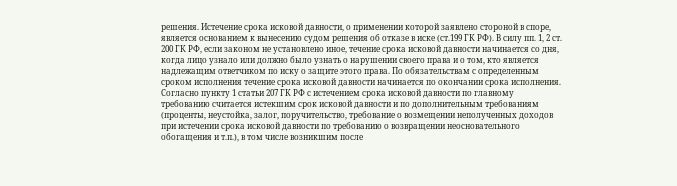решения. Истечение срока исковой давности, о применении которой заявлено стороной в споре, является основанием к вынесению судом решения об отказе в иске (ст.199 ГК РФ). В силу пп. 1, 2 ст. 200 ГК РФ, если законом не установлено иное, течение срока исковой давности начинается со дня, когда лицо узнало или должно было узнать о нарушении своего права и о том, кто является надлежащим ответчиком по иску о защите этого права. По обязательствам с определенным сроком исполнения течение срока исковой давности начинается по окончании срока исполнения. Согласно пункту 1 статьи 207 ГК РФ с истечением срока исковой давности по главному требованию считается истекшим срок исковой давности и по дополнительным требованиям (проценты, неустойка, залог, поручительство, требование о возмещении неполученных доходов при истечении срока исковой давности по требованию о возвращении неосновательного обогащения и т.п.), в том числе возникшим после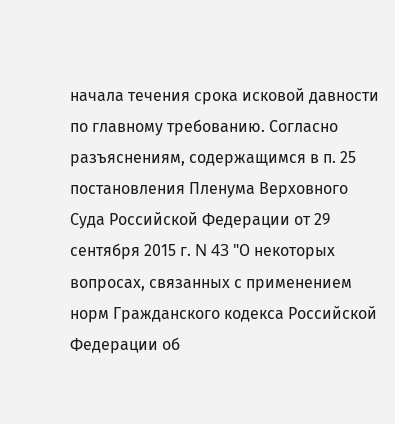начала течения срока исковой давности по главному требованию. Согласно разъяснениям, содержащимся в п. 25 постановления Пленума Верховного Суда Российской Федерации от 29 сентября 2015 г. N 43 "О некоторых вопросах, связанных с применением норм Гражданского кодекса Российской Федерации об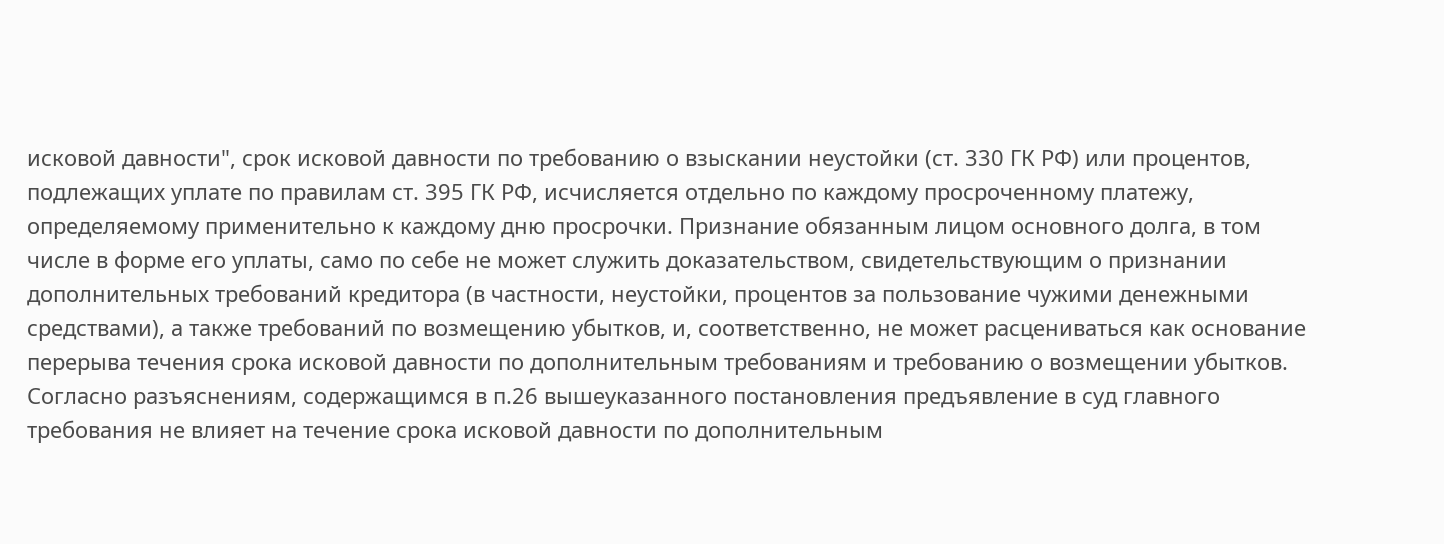исковой давности", срок исковой давности по требованию о взыскании неустойки (ст. 330 ГК РФ) или процентов, подлежащих уплате по правилам ст. 395 ГК РФ, исчисляется отдельно по каждому просроченному платежу, определяемому применительно к каждому дню просрочки. Признание обязанным лицом основного долга, в том числе в форме его уплаты, само по себе не может служить доказательством, свидетельствующим о признании дополнительных требований кредитора (в частности, неустойки, процентов за пользование чужими денежными средствами), а также требований по возмещению убытков, и, соответственно, не может расцениваться как основание перерыва течения срока исковой давности по дополнительным требованиям и требованию о возмещении убытков. Согласно разъяснениям, содержащимся в п.26 вышеуказанного постановления предъявление в суд главного требования не влияет на течение срока исковой давности по дополнительным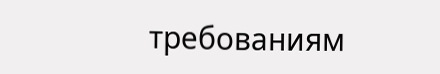требованиям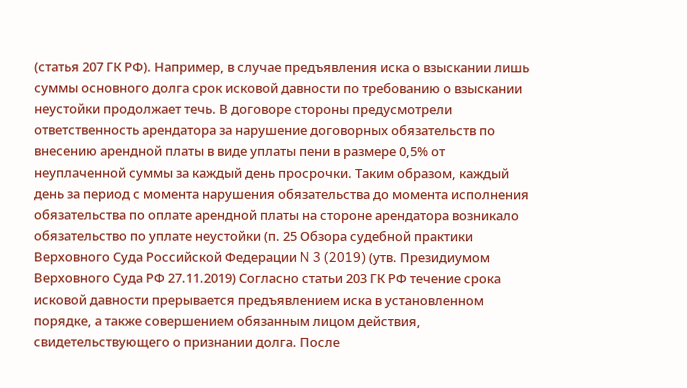(статья 207 ГК РФ). Например, в случае предъявления иска о взыскании лишь суммы основного долга срок исковой давности по требованию о взыскании неустойки продолжает течь. В договоре стороны предусмотрели ответственность арендатора за нарушение договорных обязательств по внесению арендной платы в виде уплаты пени в размере 0,5% от неуплаченной суммы за каждый день просрочки. Таким образом, каждый день за период с момента нарушения обязательства до момента исполнения обязательства по оплате арендной платы на стороне арендатора возникало обязательство по уплате неустойки (п. 25 Обзора судебной практики Верховного Суда Российской Федерации N 3 (2019) (утв. Президиумом Верховного Суда РФ 27.11.2019) Согласно статьи 203 ГК РФ течение срока исковой давности прерывается предъявлением иска в установленном порядке, а также совершением обязанным лицом действия, свидетельствующего о признании долга. После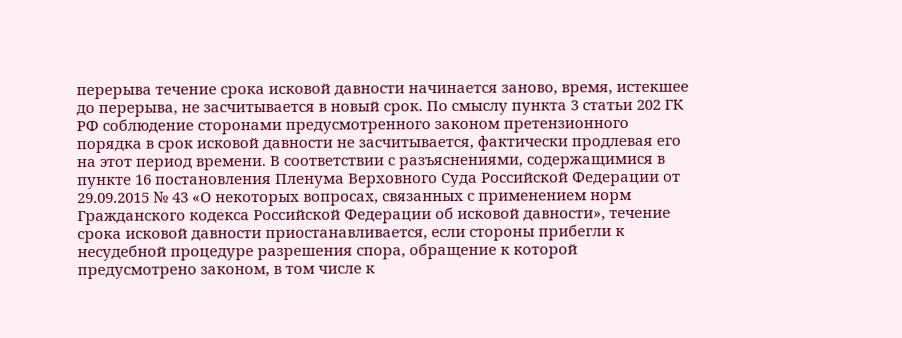перерыва течение срока исковой давности начинается заново, время, истекшее до перерыва, не засчитывается в новый срок. По смыслу пункта 3 статьи 202 ГК РФ соблюдение сторонами предусмотренного законом претензионного порядка в срок исковой давности не засчитывается, фактически продлевая его на этот период времени. В соответствии с разъяснениями, содержащимися в пункте 16 постановления Пленума Верховного Суда Российской Федерации от 29.09.2015 № 43 «О некоторых вопросах, связанных с применением норм Гражданского кодекса Российской Федерации об исковой давности», течение срока исковой давности приостанавливается, если стороны прибегли к несудебной процедуре разрешения спора, обращение к которой предусмотрено законом, в том числе к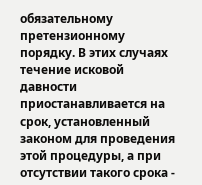обязательному претензионному порядку. В этих случаях течение исковой давности приостанавливается на срок, установленный законом для проведения этой процедуры, а при отсутствии такого срока -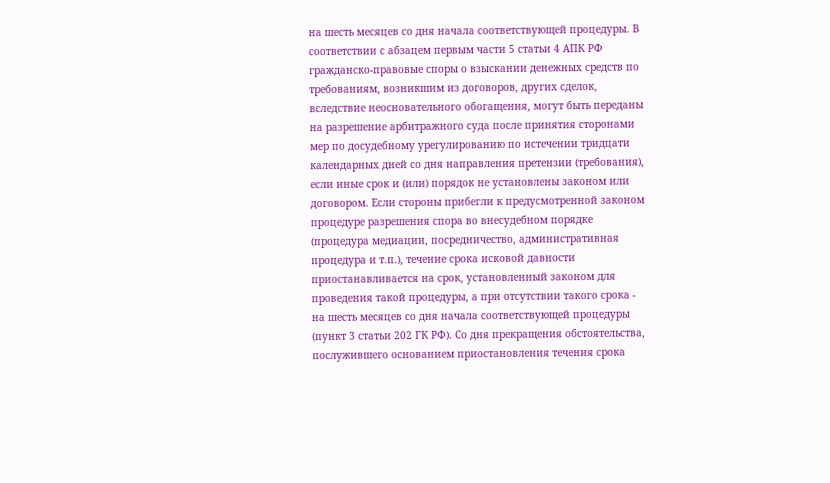на шесть месяцев со дня начала соответствующей процедуры. В соответствии с абзацем первым части 5 статьи 4 АПК РФ гражданско-правовые споры о взыскании денежных средств по требованиям, возникшим из договоров, других сделок, вследствие неосновательного обогащения, могут быть переданы на разрешение арбитражного суда после принятия сторонами мер по досудебному урегулированию по истечении тридцати календарных дней со дня направления претензии (требования), если иные срок и (или) порядок не установлены законом или договором. Если стороны прибегли к предусмотренной законом процедуре разрешения спора во внесудебном порядке (процедура медиации, посредничество, административная процедура и т.п.), течение срока исковой давности приостанавливается на срок, установленный законом для проведения такой процедуры, а при отсутствии такого срока - на шесть месяцев со дня начала соответствующей процедуры (пункт 3 статьи 202 ГК РФ). Со дня прекращения обстоятельства, послужившего основанием приостановления течения срока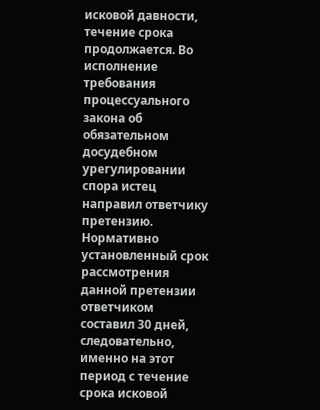исковой давности, течение срока продолжается. Во исполнение требования процессуального закона об обязательном досудебном урегулировании спора истец направил ответчику претензию. Нормативно установленный срок рассмотрения данной претензии ответчиком составил 30 дней, следовательно, именно на этот период с течение срока исковой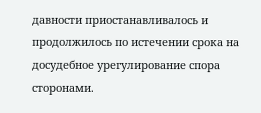давности приостанавливалось и продолжилось по истечении срока на досудебное урегулирование спора сторонами.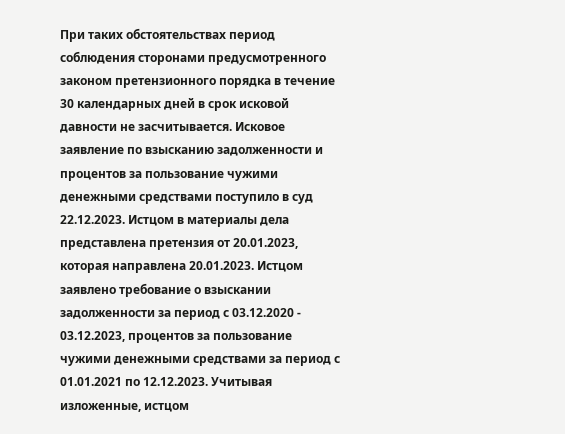При таких обстоятельствах период соблюдения сторонами предусмотренного законом претензионного порядка в течение 30 календарных дней в срок исковой давности не засчитывается. Исковое заявление по взысканию задолженности и процентов за пользование чужими денежными средствами поступило в суд 22.12.2023. Истцом в материалы дела представлена претензия от 20.01.2023, которая направлена 20.01.2023. Истцом заявлено требование о взыскании задолженности за период с 03.12.2020 - 03.12.2023, процентов за пользование чужими денежными средствами за период с 01.01.2021 по 12.12.2023. Учитывая изложенные, истцом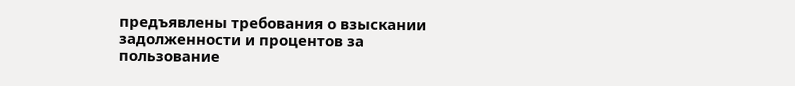предъявлены требования о взыскании задолженности и процентов за пользование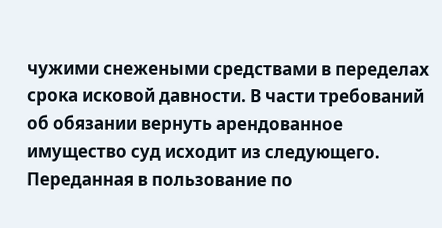чужими снежеными средствами в переделах срока исковой давности. В части требований об обязании вернуть арендованное имущество суд исходит из следующего. Переданная в пользование по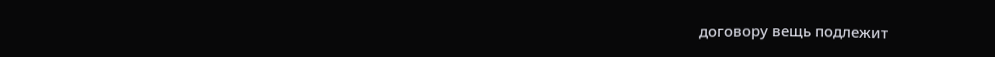договору вещь подлежит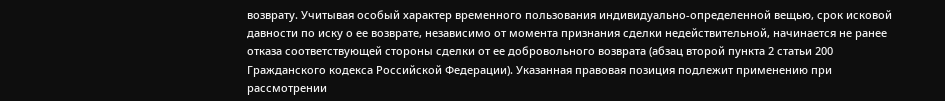возврату. Учитывая особый характер временного пользования индивидуально-определенной вещью, срок исковой давности по иску о ее возврате, независимо от момента признания сделки недействительной, начинается не ранее отказа соответствующей стороны сделки от ее добровольного возврата (абзац второй пункта 2 статьи 200 Гражданского кодекса Российской Федерации). Указанная правовая позиция подлежит применению при рассмотрении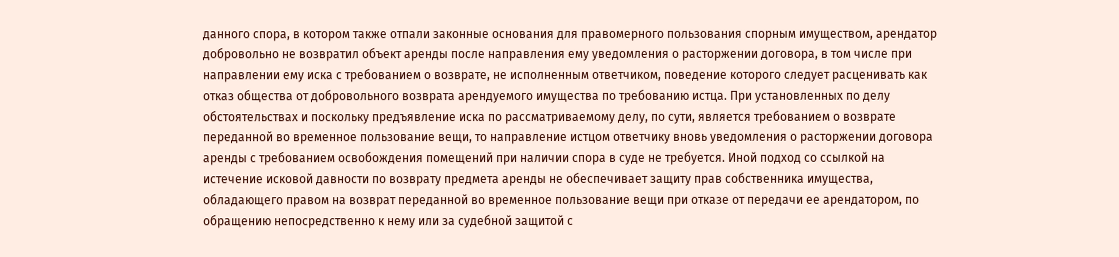данного спора, в котором также отпали законные основания для правомерного пользования спорным имуществом, арендатор добровольно не возвратил объект аренды после направления ему уведомления о расторжении договора, в том числе при направлении ему иска с требованием о возврате, не исполненным ответчиком, поведение которого следует расценивать как отказ общества от добровольного возврата арендуемого имущества по требованию истца. При установленных по делу обстоятельствах и поскольку предъявление иска по рассматриваемому делу, по сути, является требованием о возврате переданной во временное пользование вещи, то направление истцом ответчику вновь уведомления о расторжении договора аренды с требованием освобождения помещений при наличии спора в суде не требуется. Иной подход со ссылкой на истечение исковой давности по возврату предмета аренды не обеспечивает защиту прав собственника имущества, обладающего правом на возврат переданной во временное пользование вещи при отказе от передачи ее арендатором, по обращению непосредственно к нему или за судебной защитой с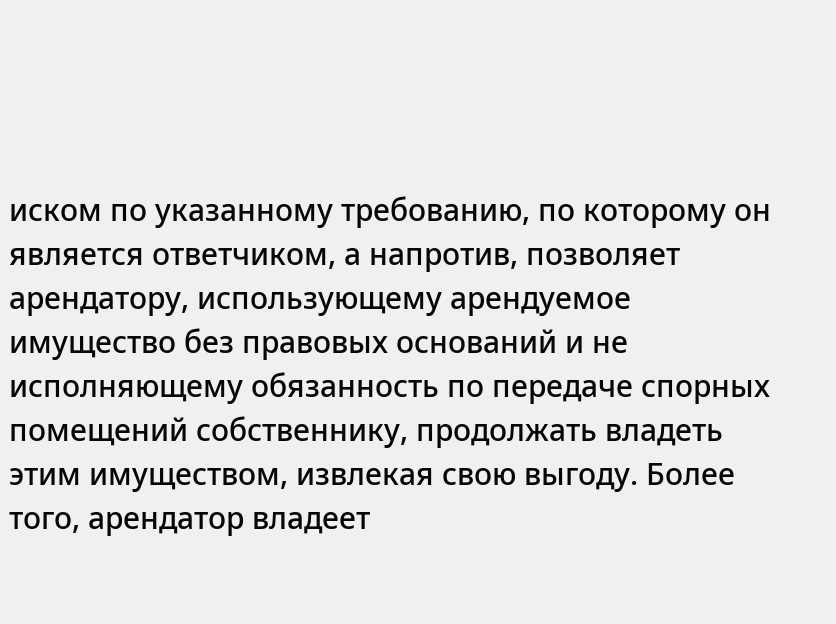иском по указанному требованию, по которому он является ответчиком, а напротив, позволяет арендатору, использующему арендуемое имущество без правовых оснований и не исполняющему обязанность по передаче спорных помещений собственнику, продолжать владеть этим имуществом, извлекая свою выгоду. Более того, арендатор владеет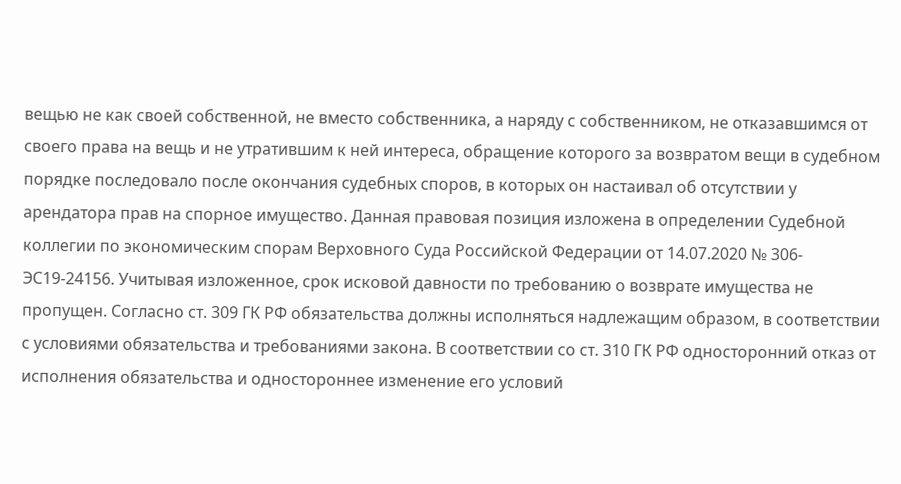вещью не как своей собственной, не вместо собственника, а наряду с собственником, не отказавшимся от своего права на вещь и не утратившим к ней интереса, обращение которого за возвратом вещи в судебном порядке последовало после окончания судебных споров, в которых он настаивал об отсутствии у арендатора прав на спорное имущество. Данная правовая позиция изложена в определении Судебной коллегии по экономическим спорам Верховного Суда Российской Федерации от 14.07.2020 № 306-ЭС19-24156. Учитывая изложенное, срок исковой давности по требованию о возврате имущества не пропущен. Согласно ст. 309 ГК РФ обязательства должны исполняться надлежащим образом, в соответствии с условиями обязательства и требованиями закона. В соответствии со ст. 310 ГК РФ односторонний отказ от исполнения обязательства и одностороннее изменение его условий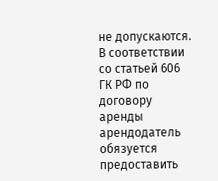не допускаются. В соответствии со статьей 606 ГК РФ по договору аренды арендодатель обязуется предоставить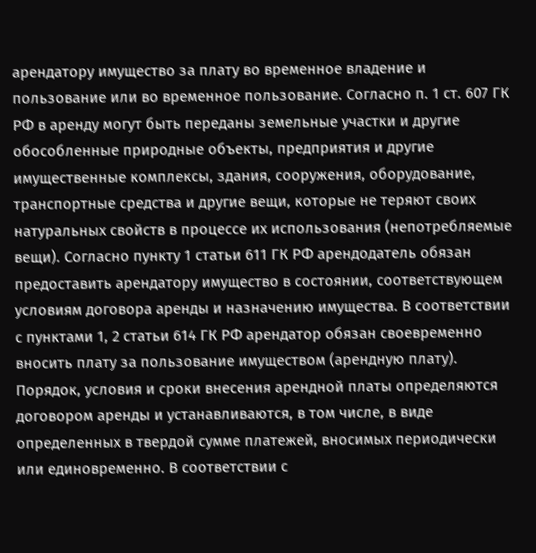арендатору имущество за плату во временное владение и пользование или во временное пользование. Согласно п. 1 ст. 607 ГК РФ в аренду могут быть переданы земельные участки и другие обособленные природные объекты, предприятия и другие имущественные комплексы, здания, сооружения, оборудование, транспортные средства и другие вещи, которые не теряют своих натуральных свойств в процессе их использования (непотребляемые вещи). Согласно пункту 1 статьи 611 ГК РФ арендодатель обязан предоставить арендатору имущество в состоянии, соответствующем условиям договора аренды и назначению имущества. В соответствии с пунктами 1, 2 статьи 614 ГК РФ арендатор обязан своевременно вносить плату за пользование имуществом (арендную плату). Порядок, условия и сроки внесения арендной платы определяются договором аренды и устанавливаются, в том числе, в виде определенных в твердой сумме платежей, вносимых периодически или единовременно. В соответствии с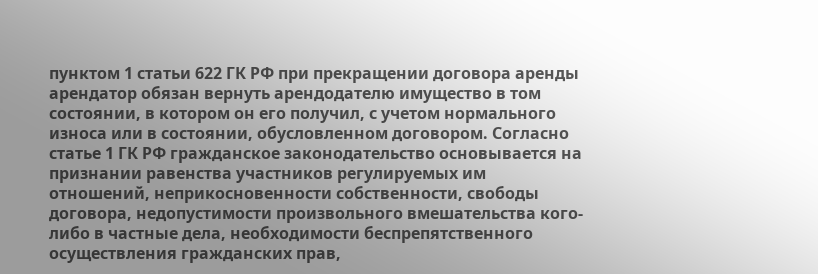пунктом 1 статьи 622 ГК РФ при прекращении договора аренды арендатор обязан вернуть арендодателю имущество в том состоянии, в котором он его получил, с учетом нормального износа или в состоянии, обусловленном договором. Согласно статье 1 ГК РФ гражданское законодательство основывается на признании равенства участников регулируемых им отношений, неприкосновенности собственности, свободы договора, недопустимости произвольного вмешательства кого-либо в частные дела, необходимости беспрепятственного осуществления гражданских прав,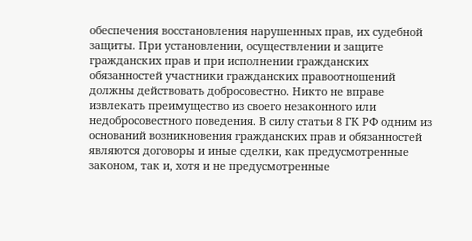обеспечения восстановления нарушенных прав, их судебной защиты. При установлении, осуществлении и защите гражданских прав и при исполнении гражданских обязанностей участники гражданских правоотношений должны действовать добросовестно. Никто не вправе извлекать преимущество из своего незаконного или недобросовестного поведения. В силу статьи 8 ГК РФ одним из оснований возникновения гражданских прав и обязанностей являются договоры и иные сделки, как предусмотренные законом, так и, хотя и не предусмотренные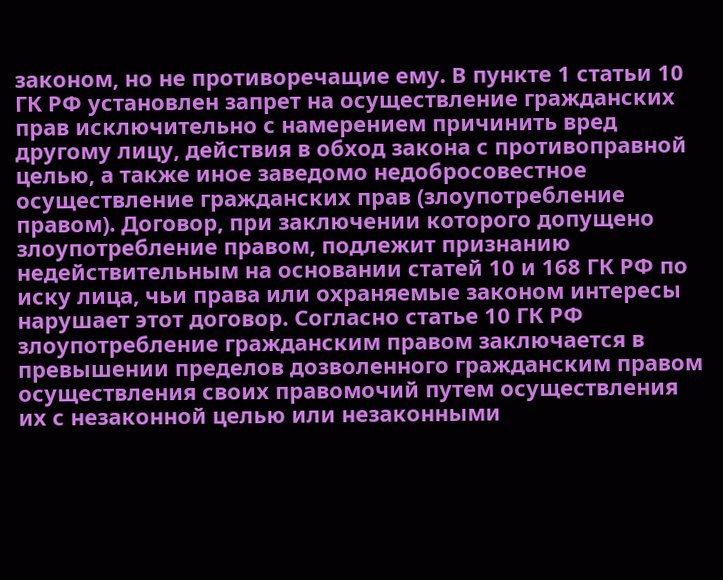законом, но не противоречащие ему. В пункте 1 статьи 10 ГК РФ установлен запрет на осуществление гражданских прав исключительно с намерением причинить вред другому лицу, действия в обход закона с противоправной целью, а также иное заведомо недобросовестное осуществление гражданских прав (злоупотребление правом). Договор, при заключении которого допущено злоупотребление правом, подлежит признанию недействительным на основании статей 10 и 168 ГК РФ по иску лица, чьи права или охраняемые законом интересы нарушает этот договор. Согласно статье 10 ГК РФ злоупотребление гражданским правом заключается в превышении пределов дозволенного гражданским правом осуществления своих правомочий путем осуществления их с незаконной целью или незаконными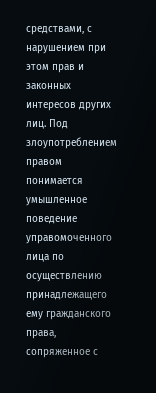средствами, с нарушением при этом прав и законных интересов других лиц. Под злоупотреблением правом понимается умышленное поведение управомоченного лица по осуществлению принадлежащего ему гражданского права, сопряженное с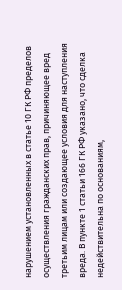нарушением установленных в статье 10 ГК РФ пределов осуществления гражданских прав, причиняющее вред третьим лицам или создающее условия для наступления вреда. В пункте 1 статьи 166 ГК РФ указано, что сделка недействительна по основаниям,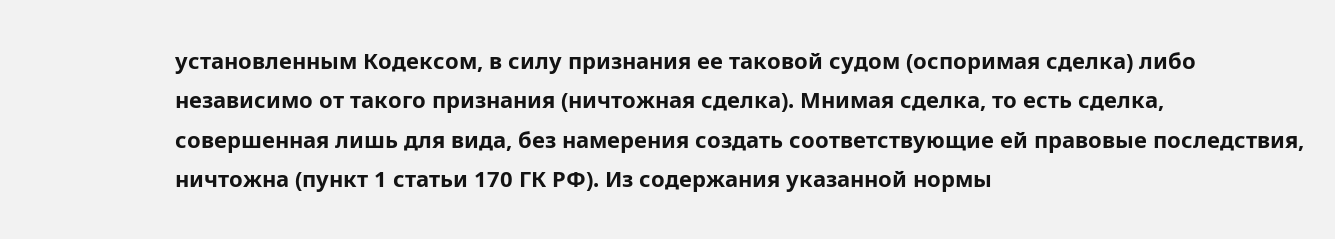установленным Кодексом, в силу признания ее таковой судом (оспоримая сделка) либо независимо от такого признания (ничтожная сделка). Мнимая сделка, то есть сделка, совершенная лишь для вида, без намерения создать соответствующие ей правовые последствия, ничтожна (пункт 1 статьи 170 ГК РФ). Из содержания указанной нормы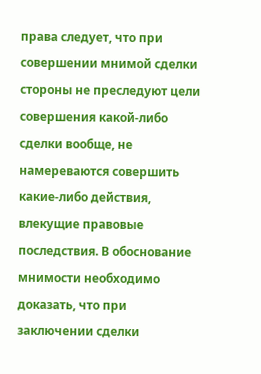права следует, что при совершении мнимой сделки стороны не преследуют цели совершения какой-либо сделки вообще, не намереваются совершить какие-либо действия, влекущие правовые последствия. В обоснование мнимости необходимо доказать, что при заключении сделки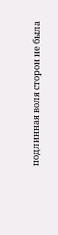подлинная воля сторон не была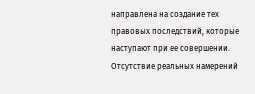направлена на создание тех правовых последствий, которые наступают при ее совершении. Отсутствие реальных намерений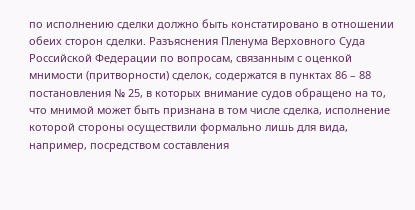по исполнению сделки должно быть констатировано в отношении обеих сторон сделки. Разъяснения Пленума Верховного Суда Российской Федерации по вопросам, связанным с оценкой мнимости (притворности) сделок, содержатся в пунктах 86 – 88 постановления № 25, в которых внимание судов обращено на то, что мнимой может быть признана в том числе сделка, исполнение которой стороны осуществили формально лишь для вида, например, посредством составления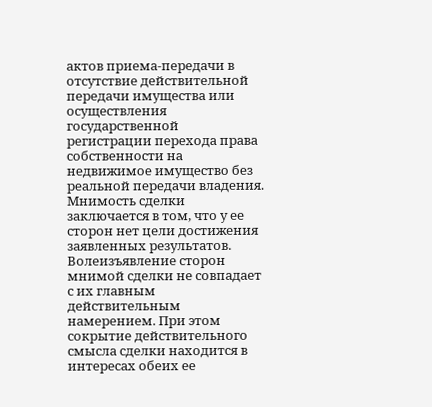актов приема-передачи в отсутствие действительной передачи имущества или осуществления государственной регистрации перехода права собственности на недвижимое имущество без реальной передачи владения. Мнимость сделки заключается в том, что у ее сторон нет цели достижения заявленных результатов. Волеизъявление сторон мнимой сделки не совпадает с их главным действительным намерением. При этом сокрытие действительного смысла сделки находится в интересах обеих ее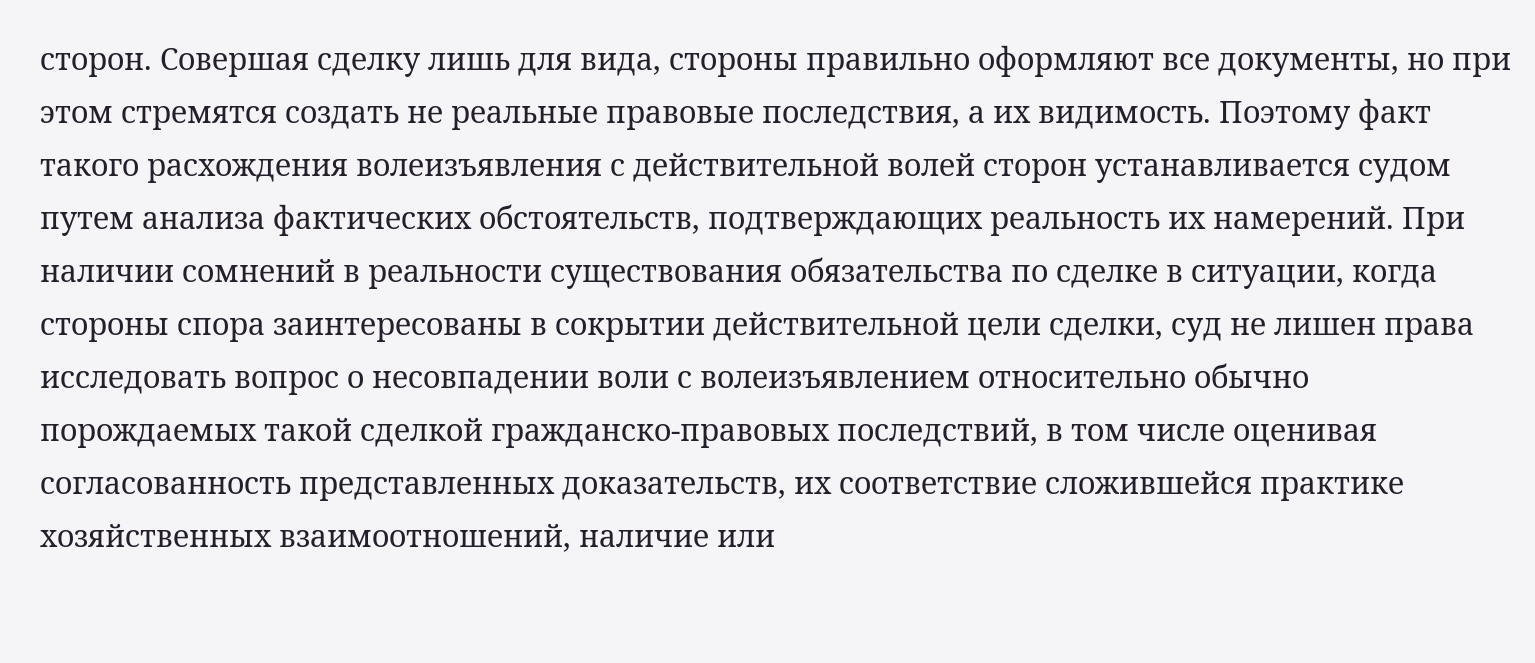сторон. Совершая сделку лишь для вида, стороны правильно оформляют все документы, но при этом стремятся создать не реальные правовые последствия, а их видимость. Поэтому факт такого расхождения волеизъявления с действительной волей сторон устанавливается судом путем анализа фактических обстоятельств, подтверждающих реальность их намерений. При наличии сомнений в реальности существования обязательства по сделке в ситуации, когда стороны спора заинтересованы в сокрытии действительной цели сделки, суд не лишен права исследовать вопрос о несовпадении воли с волеизъявлением относительно обычно порождаемых такой сделкой гражданско-правовых последствий, в том числе оценивая согласованность представленных доказательств, их соответствие сложившейся практике хозяйственных взаимоотношений, наличие или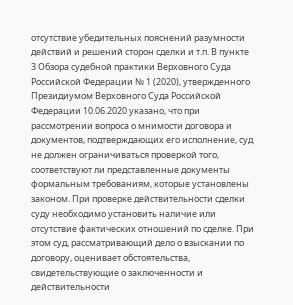отсутствие убедительных пояснений разумности действий и решений сторон сделки и т.п. В пункте 3 Обзора судебной практики Верховного Суда Российской Федерации № 1 (2020), утвержденного Президиумом Верховного Суда Российской Федерации 10.06.2020 указано, что при рассмотрении вопроса о мнимости договора и документов, подтверждающих его исполнение, суд не должен ограничиваться проверкой того, соответствуют ли представленные документы формальным требованиям, которые установлены законом. При проверке действительности сделки суду необходимо установить наличие или отсутствие фактических отношений по сделке. При этом суд, рассматривающий дело о взыскании по договору, оценивает обстоятельства, свидетельствующие о заключенности и действительности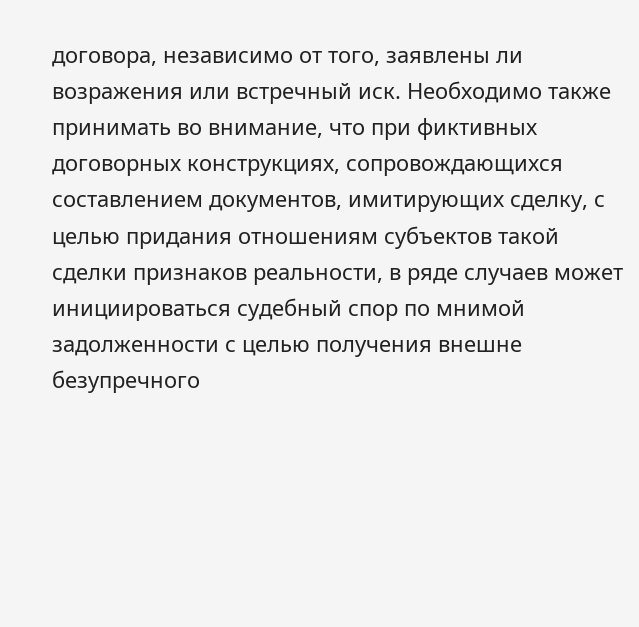договора, независимо от того, заявлены ли возражения или встречный иск. Необходимо также принимать во внимание, что при фиктивных договорных конструкциях, сопровождающихся составлением документов, имитирующих сделку, с целью придания отношениям субъектов такой сделки признаков реальности, в ряде случаев может инициироваться судебный спор по мнимой задолженности с целью получения внешне безупречного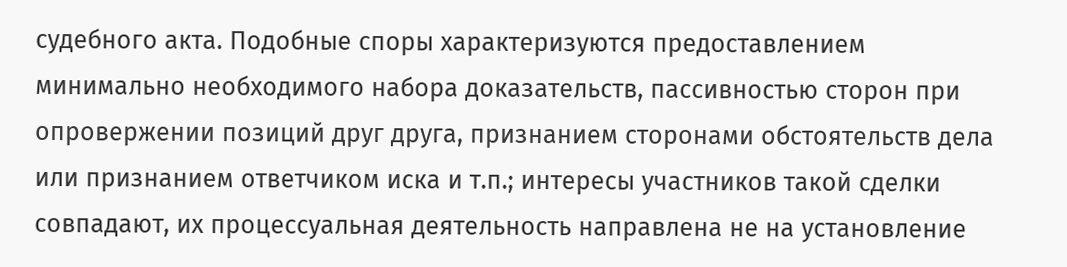судебного акта. Подобные споры характеризуются предоставлением минимально необходимого набора доказательств, пассивностью сторон при опровержении позиций друг друга, признанием сторонами обстоятельств дела или признанием ответчиком иска и т.п.; интересы участников такой сделки совпадают, их процессуальная деятельность направлена не на установление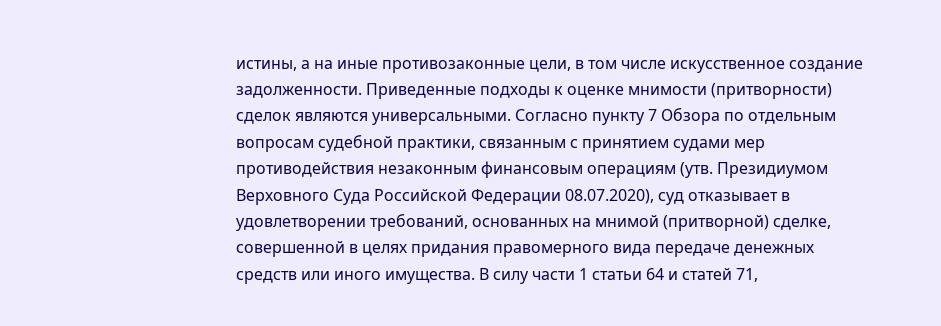истины, а на иные противозаконные цели, в том числе искусственное создание задолженности. Приведенные подходы к оценке мнимости (притворности) сделок являются универсальными. Согласно пункту 7 Обзора по отдельным вопросам судебной практики, связанным с принятием судами мер противодействия незаконным финансовым операциям (утв. Президиумом Верховного Суда Российской Федерации 08.07.2020), суд отказывает в удовлетворении требований, основанных на мнимой (притворной) сделке, совершенной в целях придания правомерного вида передаче денежных средств или иного имущества. В силу части 1 статьи 64 и статей 71,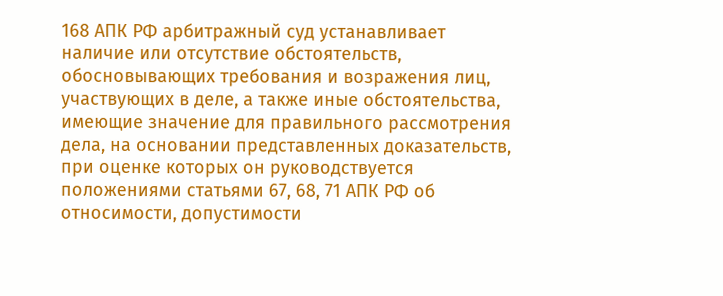168 АПК РФ арбитражный суд устанавливает наличие или отсутствие обстоятельств, обосновывающих требования и возражения лиц, участвующих в деле, а также иные обстоятельства, имеющие значение для правильного рассмотрения дела, на основании представленных доказательств, при оценке которых он руководствуется положениями статьями 67, 68, 71 АПК РФ об относимости, допустимости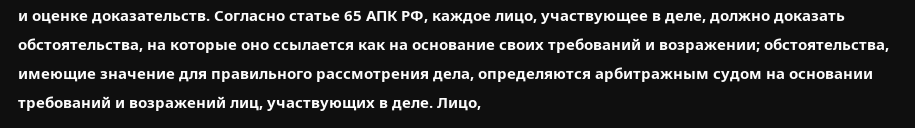и оценке доказательств. Согласно статье 65 АПК РФ, каждое лицо, участвующее в деле, должно доказать обстоятельства, на которые оно ссылается как на основание своих требований и возражении; обстоятельства, имеющие значение для правильного рассмотрения дела, определяются арбитражным судом на основании требований и возражений лиц, участвующих в деле. Лицо,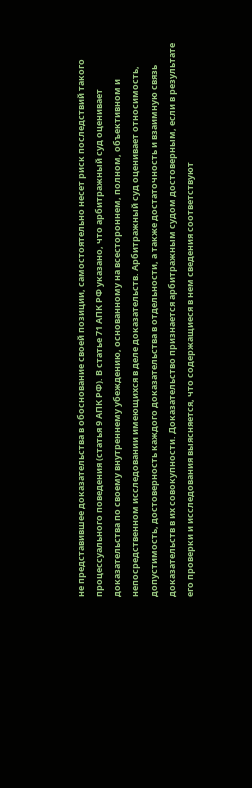не представившее доказательства в обоснование своей позиции, самостоятельно несет риск последствий такого процессуального поведения (статья 9 АПК РФ). В статье 71 АПК РФ указано, что арбитражный суд оценивает доказательства по своему внутреннему убеждению, основанному на всестороннем, полном, объективном и непосредственном исследовании имеющихся в деле доказательств. Арбитражный суд оценивает относимость, допустимость, достоверность каждого доказательства в отдельности, а также достаточность и взаимную связь доказательств в их совокупности. Доказательство признается арбитражным судом достоверным, если в результате его проверки и исследования выясняется, что содержащиеся в нем сведения соответствуют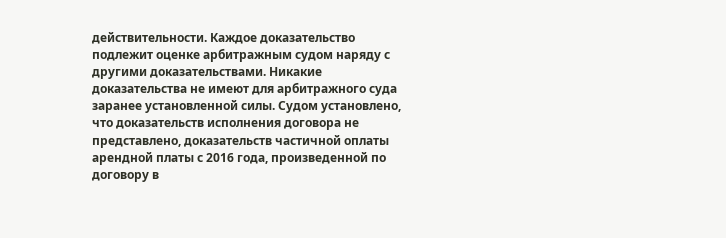действительности. Каждое доказательство подлежит оценке арбитражным судом наряду с другими доказательствами. Никакие доказательства не имеют для арбитражного суда заранее установленной силы. Судом установлено, что доказательств исполнения договора не представлено, доказательств частичной оплаты арендной платы с 2016 года, произведенной по договору в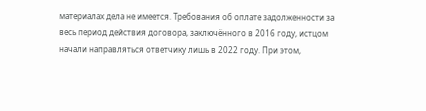материалах дела не имеется. Требования об оплате задолженности за весь период действия договора, заключённого в 2016 году, истцом начали направляться ответчику лишь в 2022 году. При этом,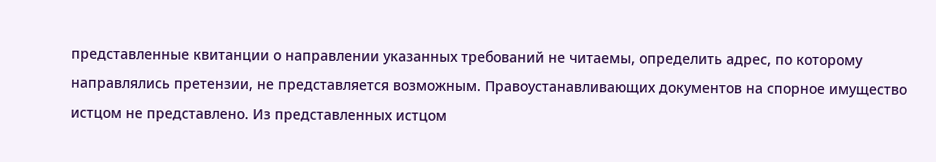представленные квитанции о направлении указанных требований не читаемы, определить адрес, по которому направлялись претензии, не представляется возможным. Правоустанавливающих документов на спорное имущество истцом не представлено. Из представленных истцом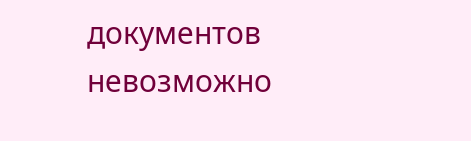документов невозможно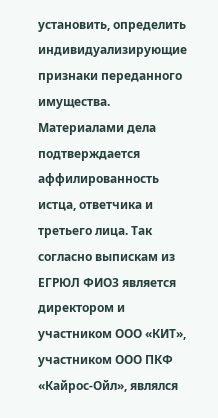установить, определить индивидуализирующие признаки переданного имущества. Материалами дела подтверждается аффилированность истца, ответчика и третьего лица. Так согласно выпискам из ЕГРЮЛ ФИО3 является директором и участником ООО «КИТ», участником ООО ПКФ «Кайрос-Ойл», являлся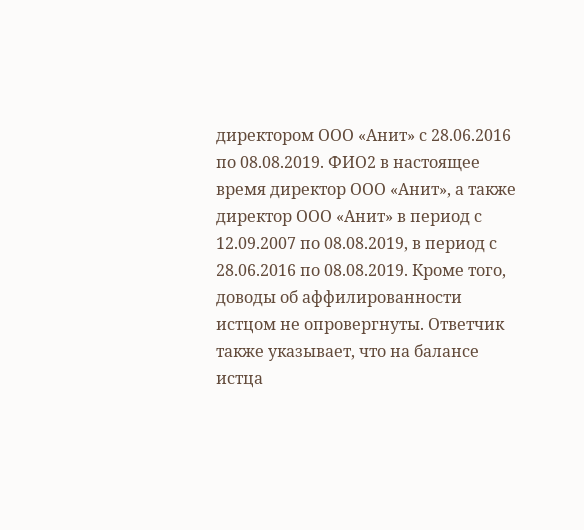директором ООО «Анит» с 28.06.2016 по 08.08.2019. ФИО2 в настоящее время директор ООО «Анит», а также директор ООО «Анит» в период с 12.09.2007 по 08.08.2019, в период с 28.06.2016 по 08.08.2019. Кроме того, доводы об аффилированности истцом не опровергнуты. Ответчик также указывает, что на балансе истца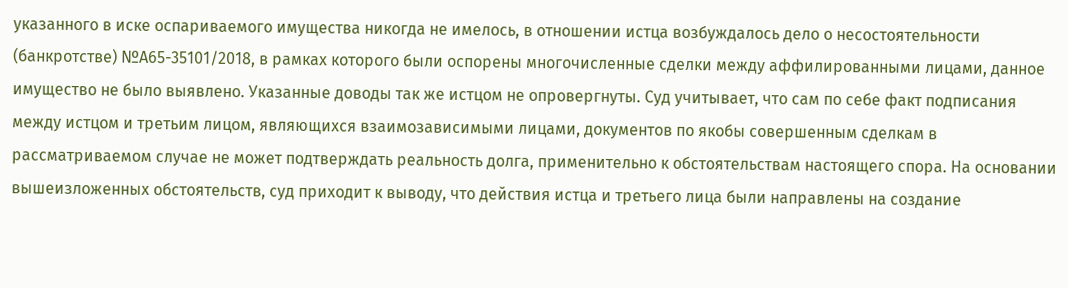указанного в иске оспариваемого имущества никогда не имелось, в отношении истца возбуждалось дело о несостоятельности (банкротстве) №А65-35101/2018, в рамках которого были оспорены многочисленные сделки между аффилированными лицами, данное имущество не было выявлено. Указанные доводы так же истцом не опровергнуты. Суд учитывает, что сам по себе факт подписания между истцом и третьим лицом, являющихся взаимозависимыми лицами, документов по якобы совершенным сделкам в рассматриваемом случае не может подтверждать реальность долга, применительно к обстоятельствам настоящего спора. На основании вышеизложенных обстоятельств, суд приходит к выводу, что действия истца и третьего лица были направлены на создание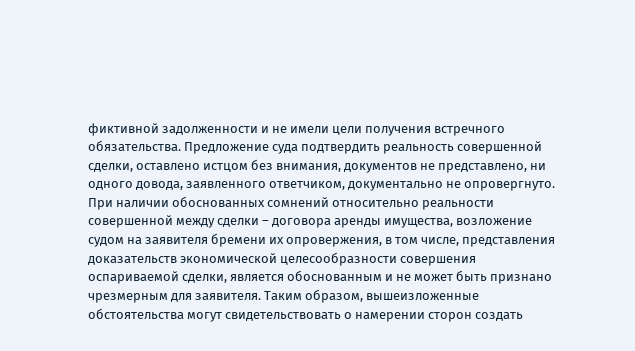фиктивной задолженности и не имели цели получения встречного обязательства. Предложение суда подтвердить реальность совершенной сделки, оставлено истцом без внимания, документов не представлено, ни одного довода, заявленного ответчиком, документально не опровергнуто. При наличии обоснованных сомнений относительно реальности совершенной между сделки – договора аренды имущества, возложение судом на заявителя бремени их опровержения, в том числе, представления доказательств экономической целесообразности совершения оспариваемой сделки, является обоснованным и не может быть признано чрезмерным для заявителя. Таким образом, вышеизложенные обстоятельства могут свидетельствовать о намерении сторон создать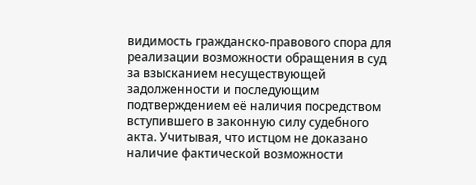видимость гражданско-правового спора для реализации возможности обращения в суд за взысканием несуществующей задолженности и последующим подтверждением её наличия посредством вступившего в законную силу судебного акта. Учитывая, что истцом не доказано наличие фактической возможности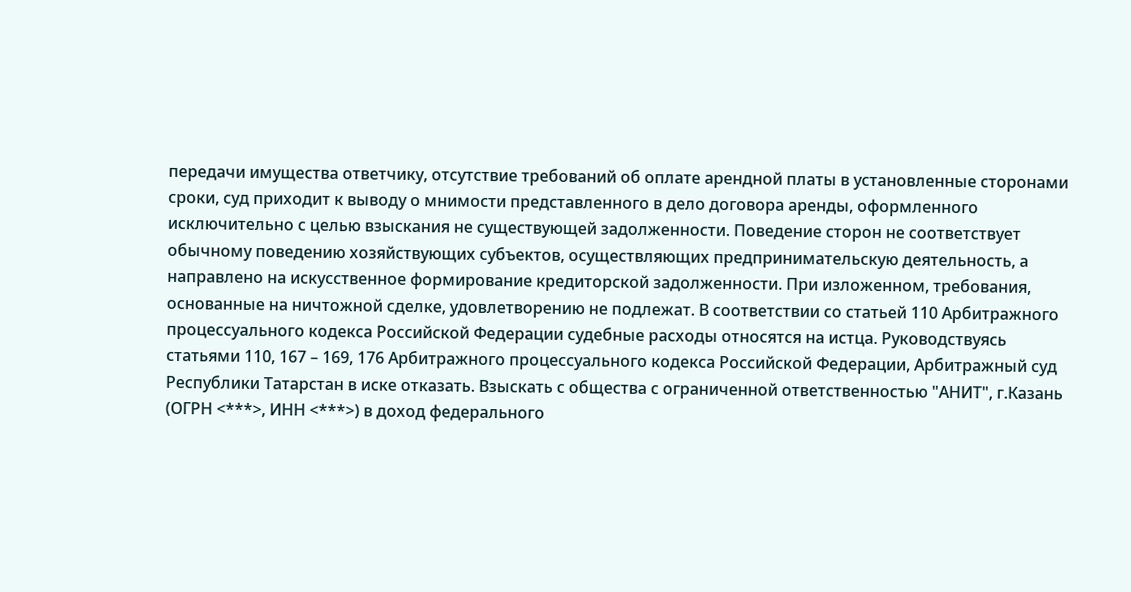передачи имущества ответчику, отсутствие требований об оплате арендной платы в установленные сторонами сроки, суд приходит к выводу о мнимости представленного в дело договора аренды, оформленного исключительно с целью взыскания не существующей задолженности. Поведение сторон не соответствует обычному поведению хозяйствующих субъектов, осуществляющих предпринимательскую деятельность, а направлено на искусственное формирование кредиторской задолженности. При изложенном, требования, основанные на ничтожной сделке, удовлетворению не подлежат. В соответствии со статьей 110 Арбитражного процессуального кодекса Российской Федерации судебные расходы относятся на истца. Руководствуясь статьями 110, 167 – 169, 176 Арбитражного процессуального кодекса Российской Федерации, Арбитражный суд Республики Татарстан в иске отказать. Взыскать с общества с ограниченной ответственностью "АНИТ", г.Казань (ОГРН <***>, ИНН <***>) в доход федерального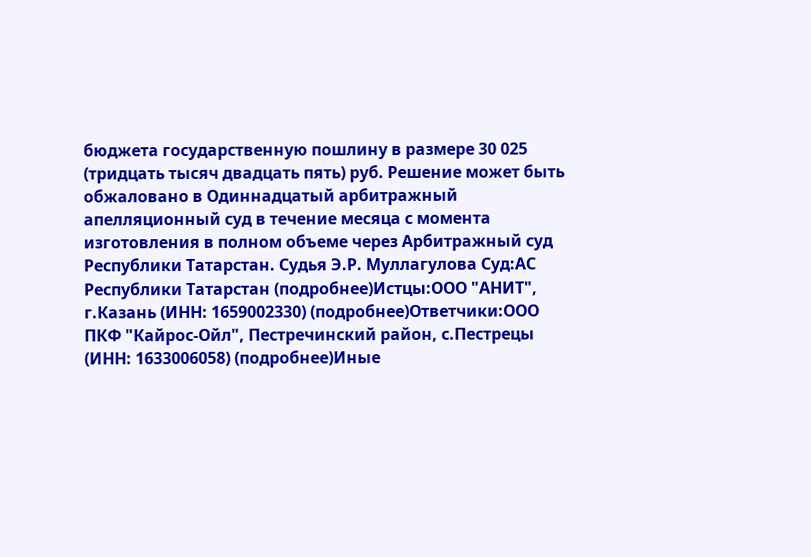бюджета государственную пошлину в размере 30 025 (тридцать тысяч двадцать пять) руб. Решение может быть обжаловано в Одиннадцатый арбитражный апелляционный суд в течение месяца с момента изготовления в полном объеме через Арбитражный суд Республики Татарстан. Судья Э.Р. Муллагулова Суд:АС Республики Татарстан (подробнее)Истцы:ООО "АНИТ", г.Казань (ИНН: 1659002330) (подробнее)Ответчики:ООО ПКФ "Кайрос-Ойл", Пестречинский район, с.Пестрецы (ИНН: 1633006058) (подробнее)Иные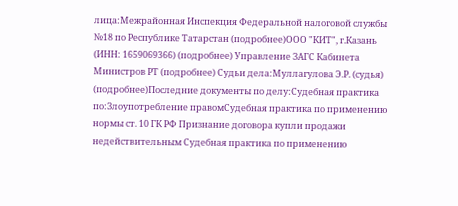лица:Межрайонная Инспекция Федеральной налоговой службы №18 по Республике Татарстан (подробнее)ООО "КИТ", г.Казань (ИНН: 1659069366) (подробнее) Управление ЗАГС Кабинета Министров РТ (подробнее) Судьи дела:Муллагулова Э.Р. (судья) (подробнее)Последние документы по делу:Судебная практика по:Злоупотребление правомСудебная практика по применению нормы ст. 10 ГК РФ Признание договора купли продажи недействительным Судебная практика по применению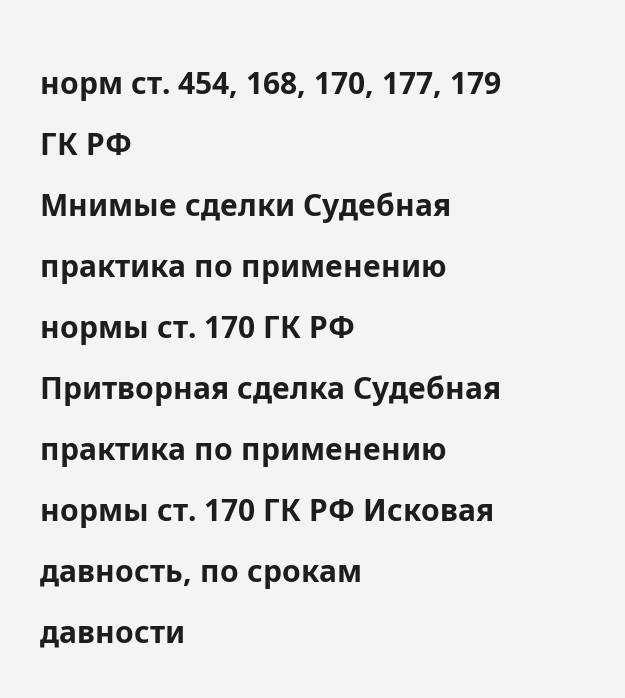норм ст. 454, 168, 170, 177, 179 ГК РФ
Мнимые сделки Судебная практика по применению нормы ст. 170 ГК РФ Притворная сделка Судебная практика по применению нормы ст. 170 ГК РФ Исковая давность, по срокам давности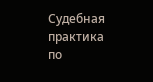Судебная практика по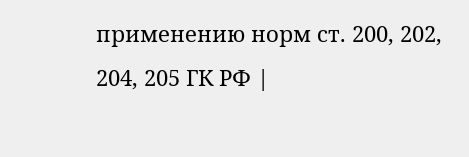применению норм ст. 200, 202, 204, 205 ГК РФ |